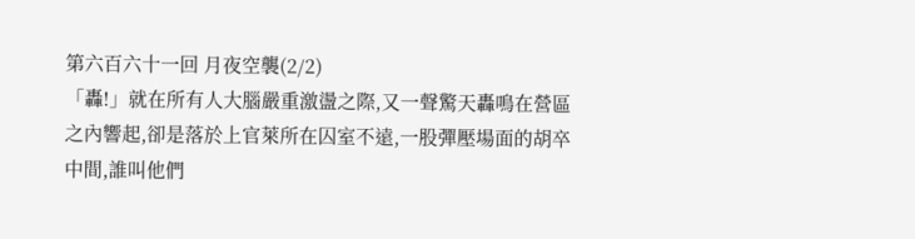第六百六十一回 月夜空襲(2/2)
「轟!」就在所有人大腦嚴重激盪之際,又一聲驚天轟鳴在營區之內響起,卻是落於上官萊所在囚室不遠,一股彈壓場面的胡卒中間,誰叫他們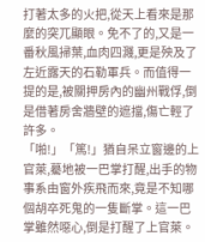打著太多的火把,從天上看來是那麼的突兀顯眼。免不了的,又是一番秋風掃葉,血肉四濺,更是殃及了左近露天的石勒軍兵。而值得一提的是,被關押房內的幽州戰俘,倒是借著房舍牆壁的遮擋,傷亡輕了許多。
「啪!」「篤!」猶自呆立窗邊的上官萊,驀地被一巴掌打醒,出手的物事系由窗外疾飛而來,竟是不知哪個胡卒死鬼的一隻斷掌。這一巴掌雖然噁心,倒是打醒了上官萊。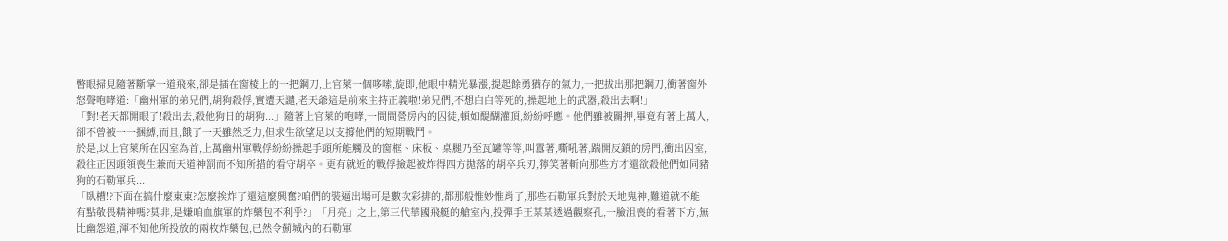瞥眼掃見隨著斷掌一道飛來,卻是插在窗棱上的一把鋼刀,上官萊一個哆嗦,旋即,他眼中精光暴漲,提起餘勇猶存的氣力,一把拔出那把鋼刀,衝著窗外怒聲咆哮道:「幽州軍的弟兄們,胡狗殺俘,實遭天譴,老天爺這是前來主持正義啦!弟兄們,不想白白等死的,操起地上的武器,殺出去啊!」
「對!老天都開眼了!殺出去,殺他狗日的胡狗...」隨著上官萊的咆哮,一間間營房內的囚徒,頓如醍醐灌頂,紛紛呼應。他們雖被關押,畢竟有著上萬人,卻不曾被一一捆縛,而且,餓了一天雖然乏力,但求生欲望足以支撐他們的短期戰鬥。
於是,以上官萊所在囚室為首,上萬幽州軍戰俘紛紛操起手頭所能觸及的窗框、床板、桌腿乃至瓦罐等等,叫囂著,嘶吼著,踹開反鎖的房門,衝出囚室,殺往正因頭領喪生兼而天道神罰而不知所措的看守胡卒。更有就近的戰俘撿起被炸得四方拋落的胡卒兵刃,獰笑著斬向那些方才還欲殺他們如同豬狗的石勒軍兵...
「臥槽!?下面在搞什麼東東?怎麼挨炸了還這麼興奮?咱們的裝逼出場可是數次彩排的,都那般惟妙惟肖了,那些石勒軍兵對於天地鬼神,難道就不能有點敬畏精神嗎?莫非,是嫌咱血旗軍的炸藥包不利乎?」「月亮」之上,第三代華國飛艇的艙室內,投彈手王某某透過觀察孔,一臉沮喪的看著下方,無比幽怨道,渾不知他所投放的兩枚炸藥包,已然令薊城內的石勒軍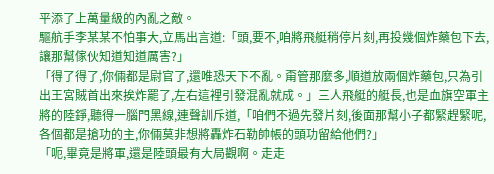平添了上萬量級的內亂之敵。
驅航手李某某不怕事大,立馬出言道:「頭,要不,咱將飛艇稍停片刻,再投幾個炸藥包下去,讓那幫傢伙知道知道厲害?」
「得了得了,你倆都是尉官了,還唯恐天下不亂。甭管那麼多,順道放兩個炸藥包,只為引出王宮賊首出來挨炸罷了,左右這裡引發混亂就成。」三人飛艇的艇長,也是血旗空軍主將的陸錚,聽得一腦門黑線,連聲訓斥道,「咱們不過先發片刻,後面那幫小子都緊趕緊呢,各個都是搶功的主,你倆莫非想將轟炸石勒帥帳的頭功留給他們?」
「呃,畢竟是將軍,還是陸頭最有大局觀啊。走走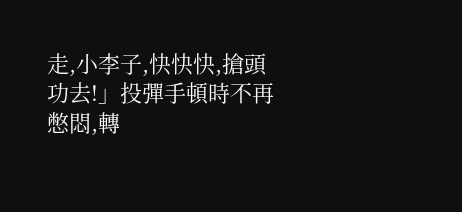走,小李子,快快快,搶頭功去!」投彈手頓時不再憋悶,轉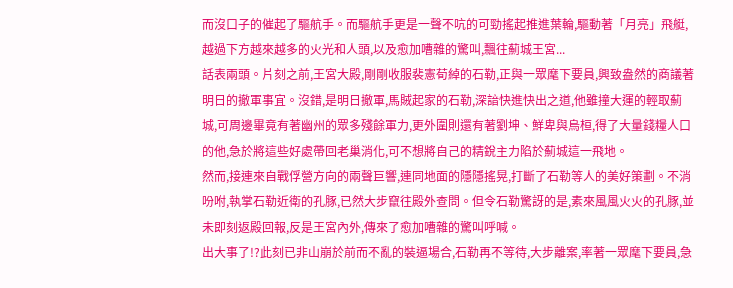而沒口子的催起了驅航手。而驅航手更是一聲不吭的可勁搖起推進葉輪,驅動著「月亮」飛艇,越過下方越來越多的火光和人頭,以及愈加嘈雜的驚叫,飄往薊城王宮...
話表兩頭。片刻之前,王宮大殿,剛剛收服裴憲荀綽的石勒,正與一眾麾下要員,興致盎然的商議著明日的撤軍事宜。沒錯,是明日撤軍,馬賊起家的石勒,深諳快進快出之道,他雖撞大運的輕取薊城,可周邊畢竟有著幽州的眾多殘餘軍力,更外圍則還有著劉坤、鮮卑與烏桓,得了大量錢糧人口的他,急於將這些好處帶回老巢消化,可不想將自己的精銳主力陷於薊城這一飛地。
然而,接連來自戰俘營方向的兩聲巨響,連同地面的隱隱搖晃,打斷了石勒等人的美好策劃。不消吩咐,執掌石勒近衛的孔豚,已然大步竄往殿外查問。但令石勒驚訝的是,素來風風火火的孔豚,並未即刻返殿回報,反是王宮內外,傳來了愈加嘈雜的驚叫呼喊。
出大事了!?此刻已非山崩於前而不亂的裝逼場合,石勒再不等待,大步離案,率著一眾麾下要員,急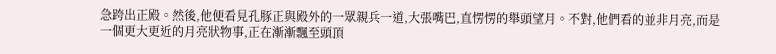急跨出正殿。然後,他便看見孔豚正與殿外的一眾親兵一道,大張嘴巴,直愣愣的舉頭望月。不對,他們看的並非月亮,而是一個更大更近的月亮狀物事,正在漸漸飄至頭頂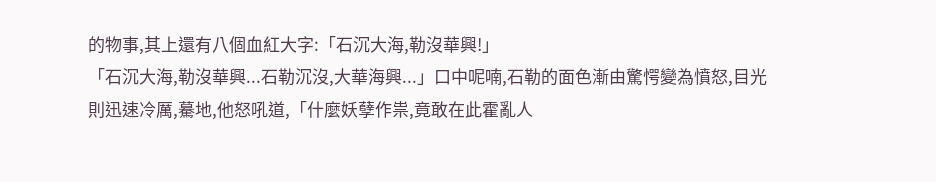的物事,其上還有八個血紅大字:「石沉大海,勒沒華興!」
「石沉大海,勒沒華興...石勒沉沒,大華海興...」口中呢喃,石勒的面色漸由驚愕變為憤怒,目光則迅速冷厲,驀地,他怒吼道,「什麼妖孽作祟,竟敢在此霍亂人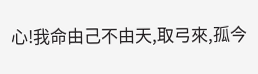心!我命由己不由天,取弓來,孤今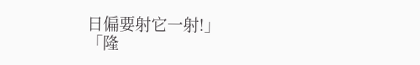日偏要射它一射!」
「隆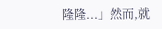隆隆...」然而,就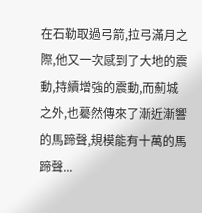在石勒取過弓箭,拉弓滿月之際,他又一次感到了大地的震動,持續增強的震動,而薊城之外,也驀然傳來了漸近漸響的馬蹄聲,規模能有十萬的馬蹄聲...